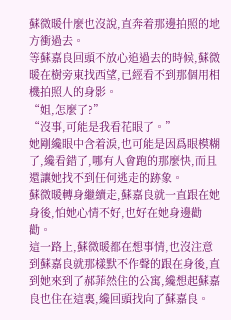蘇微暖什麼也沒說,直奔着那邊拍照的地方衝過去。
等蘇嘉良回頭不放心追過去的時候,蘇微暖在樹旁東找西望,已經看不到那個用相機拍照人的身影。
“姐,怎麼了?”
“沒事,可能是我看花眼了。”
她剛纔眼中含着淚,也可能是因爲眼模糊了,纔看錯了,哪有人會跑的那麼快,而且還讓她找不到任何逃走的跡象。
蘇微暖轉身繼續走,蘇嘉良就一直跟在她身後,怕她心情不好,也好在她身邊勸勸。
這一路上,蘇微暖都在想事情,也沒注意到蘇嘉良就那樣默不作聲的跟在身後,直到她來到了郝菲然住的公寓,纔想起蘇嘉良也住在這裏,纔回頭找向了蘇嘉良。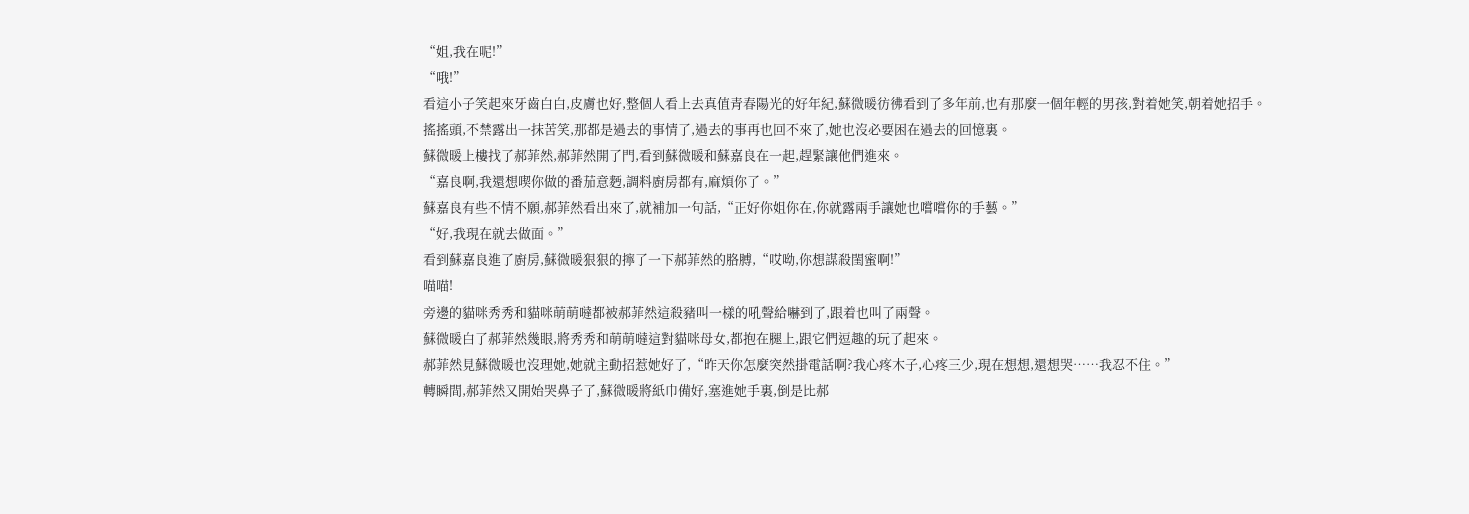“姐,我在呢!”
“哦!”
看這小子笑起來牙齒白白,皮膚也好,整個人看上去真值青春陽光的好年紀,蘇微暖彷彿看到了多年前,也有那麼一個年輕的男孩,對着她笑,朝着她招手。
搖搖頭,不禁露出一抹苦笑,那都是過去的事情了,過去的事再也回不來了,她也沒必要困在過去的回憶裏。
蘇微暖上樓找了郝菲然,郝菲然開了門,看到蘇微暖和蘇嘉良在一起,趕緊讓他們進來。
“嘉良啊,我還想喫你做的番茄意麪,調料廚房都有,麻煩你了。”
蘇嘉良有些不情不願,郝菲然看出來了,就補加一句話,“正好你姐你在,你就露兩手讓她也嚐嚐你的手藝。”
“好,我現在就去做面。”
看到蘇嘉良進了廚房,蘇微暖狠狠的擰了一下郝菲然的胳膊,“哎呦,你想謀殺閨蜜啊!”
喵喵!
旁邊的貓咪秀秀和貓咪萌萌噠都被郝菲然這殺豬叫一樣的吼聲給嚇到了,跟着也叫了兩聲。
蘇微暖白了郝菲然幾眼,將秀秀和萌萌噠這對貓咪母女,都抱在腿上,跟它們逗趣的玩了起來。
郝菲然見蘇微暖也沒理她,她就主動招惹她好了,“昨天你怎麼突然掛電話啊?我心疼木子,心疼三少,現在想想,還想哭……我忍不住。”
轉瞬間,郝菲然又開始哭鼻子了,蘇微暖將紙巾備好,塞進她手裏,倒是比郝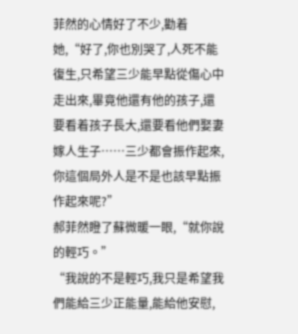菲然的心情好了不少,勸着她,“好了,你也別哭了,人死不能復生,只希望三少能早點從傷心中走出來,畢竟他還有他的孩子,還要看着孩子長大,還要看他們娶妻嫁人生子……三少都會振作起來,你這個局外人是不是也該早點振作起來呢?”
郝菲然瞪了蘇微暖一眼,“就你說的輕巧。”
“我說的不是輕巧,我只是希望我們能給三少正能量,能給他安慰,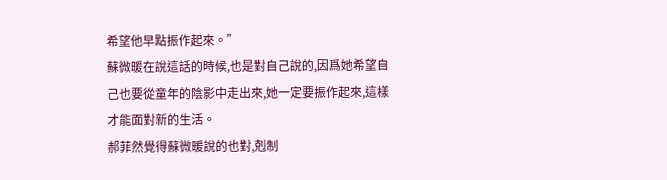希望他早點振作起來。”
蘇微暖在說這話的時候,也是對自己說的,因爲她希望自己也要從童年的陰影中走出來,她一定要振作起來,這樣才能面對新的生活。
郝菲然覺得蘇微暖說的也對,剋制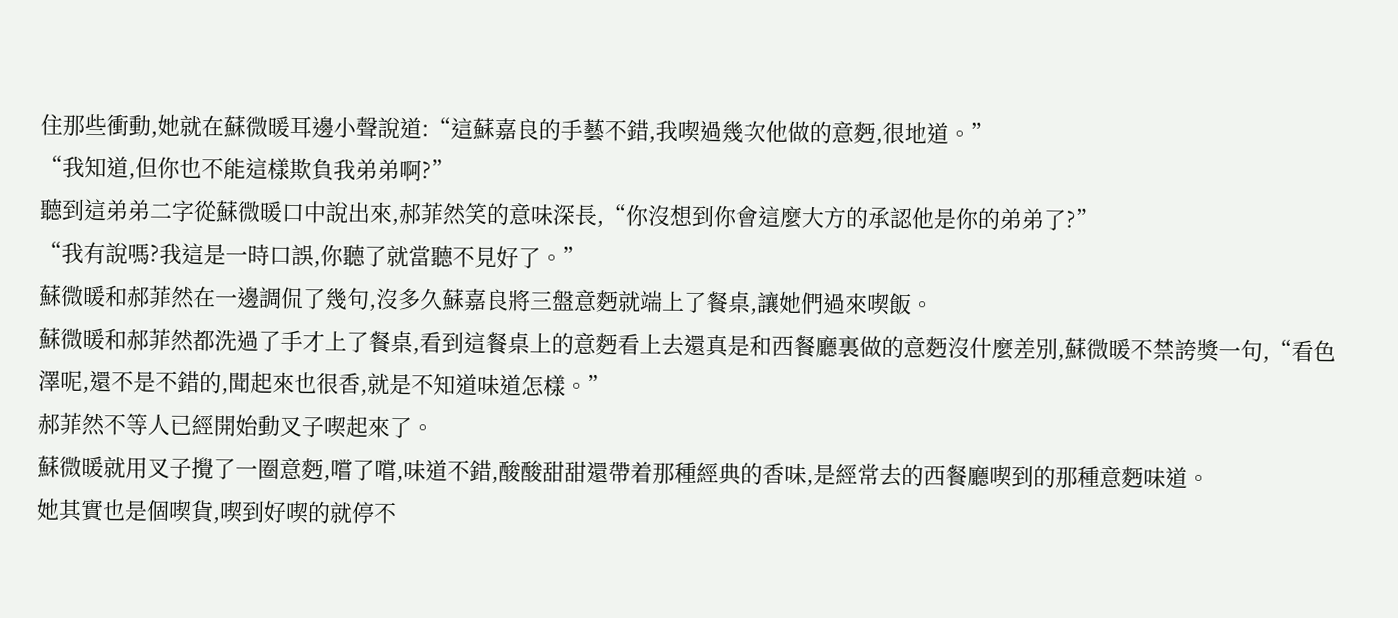住那些衝動,她就在蘇微暖耳邊小聲說道:“這蘇嘉良的手藝不錯,我喫過幾次他做的意麪,很地道。”
“我知道,但你也不能這樣欺負我弟弟啊?”
聽到這弟弟二字從蘇微暖口中說出來,郝菲然笑的意味深長,“你沒想到你會這麼大方的承認他是你的弟弟了?”
“我有說嗎?我這是一時口誤,你聽了就當聽不見好了。”
蘇微暖和郝菲然在一邊調侃了幾句,沒多久蘇嘉良將三盤意麪就端上了餐桌,讓她們過來喫飯。
蘇微暖和郝菲然都洗過了手才上了餐桌,看到這餐桌上的意麪看上去還真是和西餐廳裏做的意麪沒什麼差別,蘇微暖不禁誇獎一句,“看色澤呢,還不是不錯的,聞起來也很香,就是不知道味道怎樣。”
郝菲然不等人已經開始動叉子喫起來了。
蘇微暖就用叉子攪了一圈意麪,嚐了嚐,味道不錯,酸酸甜甜還帶着那種經典的香味,是經常去的西餐廳喫到的那種意麪味道。
她其實也是個喫貨,喫到好喫的就停不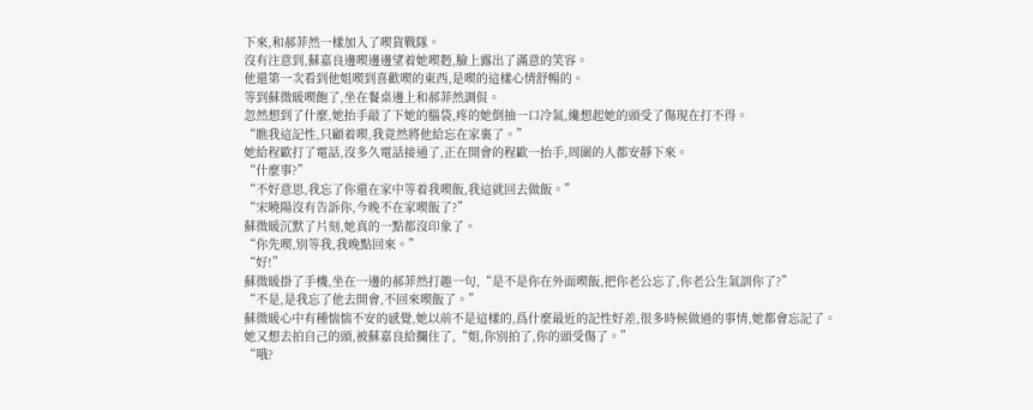下來,和郝菲然一樣加入了喫貨戰隊。
沒有注意到,蘇嘉良邊喫邊邊望着她喫麪,臉上露出了滿意的笑容。
他還第一次看到他姐喫到喜歡喫的東西,是喫的這樣心情舒暢的。
等到蘇微暖喫飽了,坐在餐桌邊上和郝菲然調侃。
忽然想到了什麼,她抬手敲了下她的腦袋,疼的她倒抽一口冷氣,纔想起她的頭受了傷現在打不得。
“瞧我這記性,只顧着喫,我竟然將他給忘在家裏了。”
她給程歐打了電話,沒多久電話接通了,正在開會的程歐一抬手,周圍的人都安靜下來。
“什麼事?”
“不好意思,我忘了你還在家中等着我喫飯,我這就回去做飯。”
“宋曉陽沒有告訴你,今晚不在家喫飯了?”
蘇微暖沉默了片刻,她真的一點都沒印象了。
“你先喫,別等我,我晚點回來。”
“好!”
蘇微暖掛了手機,坐在一邊的郝菲然打趣一句,“是不是你在外面喫飯,把你老公忘了,你老公生氣訓你了?”
“不是,是我忘了他去開會,不回來喫飯了。”
蘇微暖心中有種惴惴不安的感覺,她以前不是這樣的,爲什麼最近的記性好差,很多時候做過的事情,她都會忘記了。
她又想去拍自己的頭,被蘇嘉良給攔住了,“姐,你別拍了,你的頭受傷了。”
“哦?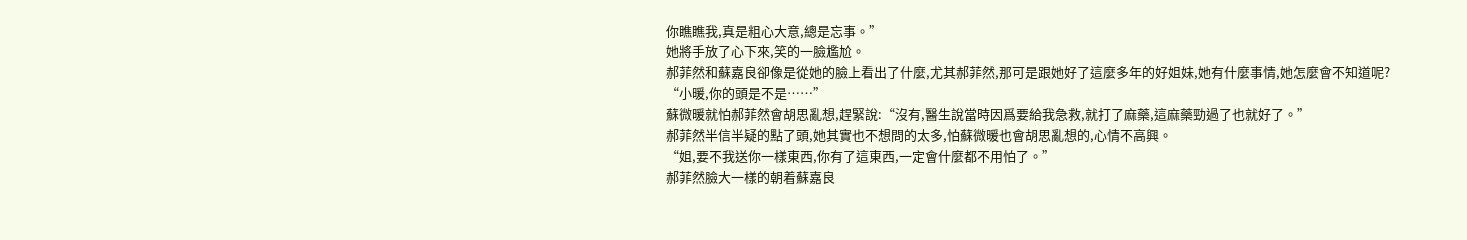你瞧瞧我,真是粗心大意,總是忘事。”
她將手放了心下來,笑的一臉尷尬。
郝菲然和蘇嘉良卻像是從她的臉上看出了什麼,尤其郝菲然,那可是跟她好了這麼多年的好姐妹,她有什麼事情,她怎麼會不知道呢?
“小暖,你的頭是不是……”
蘇微暖就怕郝菲然會胡思亂想,趕緊說:“沒有,醫生說當時因爲要給我急救,就打了麻藥,這麻藥勁過了也就好了。”
郝菲然半信半疑的點了頭,她其實也不想問的太多,怕蘇微暖也會胡思亂想的,心情不高興。
“姐,要不我送你一樣東西,你有了這東西,一定會什麼都不用怕了。”
郝菲然臉大一樣的朝着蘇嘉良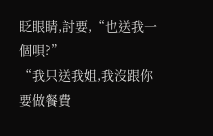眨眼睛,討要,“也送我一個唄?”
“我只送我姐,我沒跟你要做餐費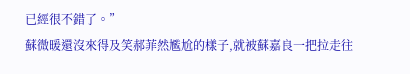已經很不錯了。”
蘇微暖還沒來得及笑郝菲然尷尬的樣子,就被蘇嘉良一把拉走往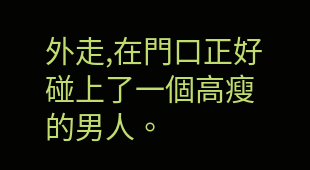外走,在門口正好碰上了一個高瘦的男人。